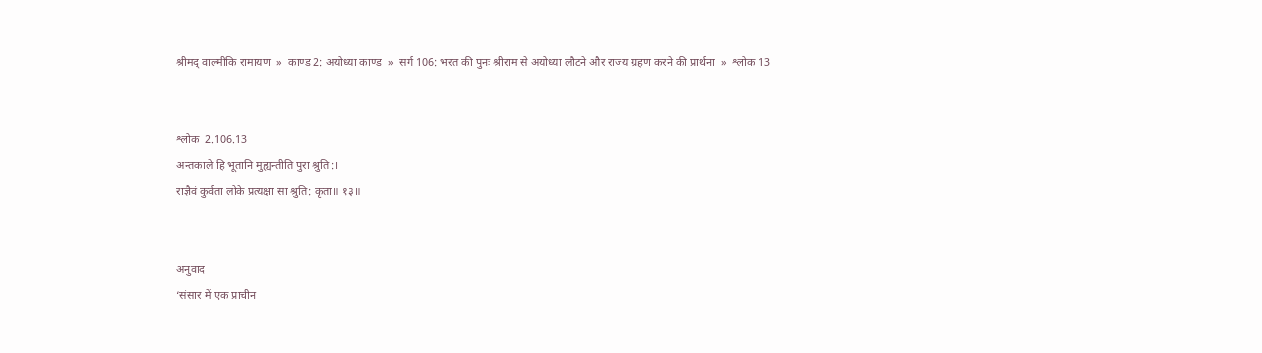श्रीमद् वाल्मीकि रामायण  »  काण्ड 2: अयोध्या काण्ड  »  सर्ग 106: भरत की पुनः श्रीराम से अयोध्या लौटने और राज्य ग्रहण करने की प्रार्थना  »  श्लोक 13


श्लोक  2.106.13
अन्तकाले हि भूतानि मुह्यन्तीति पुरा श्रुति:।
राज्ञैवं कुर्वता लोके प्रत्यक्षा सा श्रुति: कृता॥ १३॥


अनुवाद
‘संसार में एक प्राचीन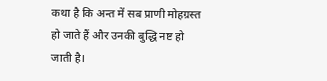कथा है कि अन्त में सब प्राणी मोहग्रस्त हो जाते हैं और उनकी बुद्धि नष्ट हो जाती है।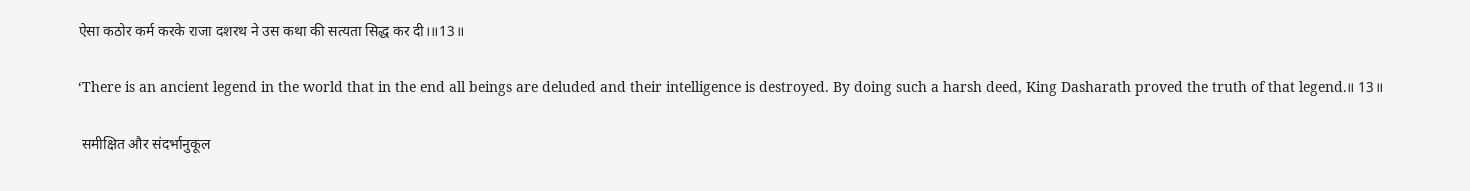ऐसा कठोर कर्म करके राजा दशरथ ने उस कथा की सत्यता सिद्ध कर दी।॥13॥

‘There is an ancient legend in the world that in the end all beings are deluded and their intelligence is destroyed. By doing such a harsh deed, King Dasharath proved the truth of that legend.॥ 13॥

 समीक्षित और संदर्भानुकूल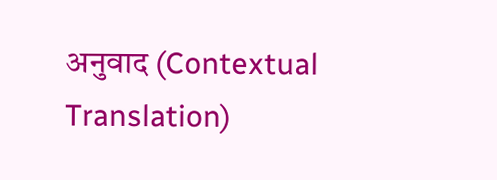अनुवाद (Contextual Translation)